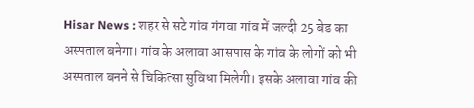Hisar News : शहर से सटे गांव गंगवा गांव में जल्दी 25 बेड का अस्पताल बनेगा। गांव के अलावा आसपास के गांव के लोगों को भी अस्पताल बनने से चिकित्सा सुविधा मिलेगी। इसके अलावा गांव की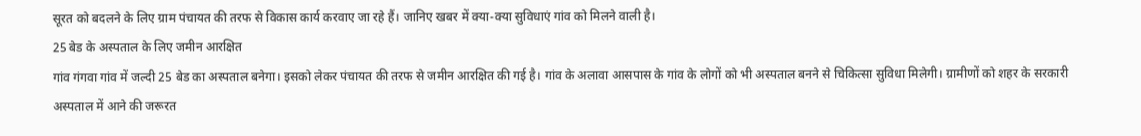सूरत को बदलने के लिए ग्राम पंचायत की तरफ से विकास कार्य करवाए जा रहे हैं। जानिए खबर में क्या-क्या सुविधाएं गांव को मिलने वाली है।
25 बेड के अस्पताल के लिए जमीन आरक्षित
गांव गंगवा गांव में जल्दी 25 बेड का अस्पताल बनेगा। इसको लेकर पंचायत की तरफ से जमीन आरक्षित की गई है। गांव के अलावा आसपास के गांव के लोगों को भी अस्पताल बनने से चिकित्सा सुविधा मिलेगी। ग्रामीणों को शहर के सरकारी अस्पताल में आने की जरूरत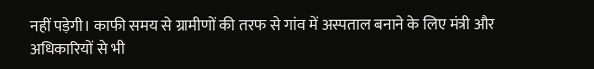नहीं पड़ेगी। काफी समय से ग्रामीणों की तरफ से गांव में अस्पताल बनाने के लिए मंत्री और अधिकारियों से भी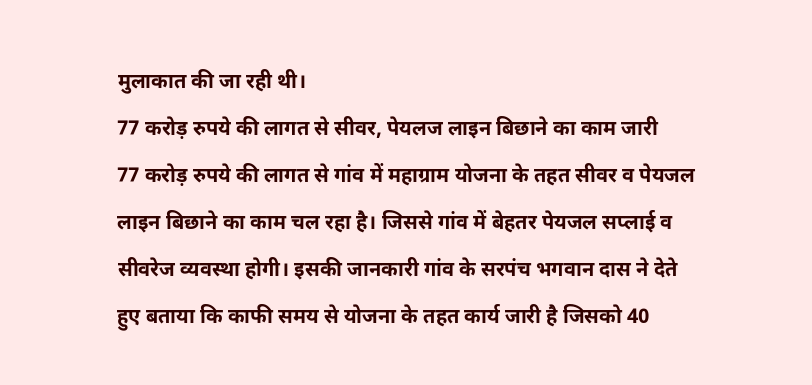मुलाकात की जा रही थी।
77 करोड़ रुपये की लागत से सीवर, पेयलज लाइन बिछाने का काम जारी
77 करोड़ रुपये की लागत से गांव में महाग्राम योजना के तहत सीवर व पेयजल लाइन बिछाने का काम चल रहा है। जिससे गांव में बेहतर पेयजल सप्लाई व सीवरेज व्यवस्था होगी। इसकी जानकारी गांव के सरपंच भगवान दास ने देते हुए बताया कि काफी समय से योजना के तहत कार्य जारी है जिसको 40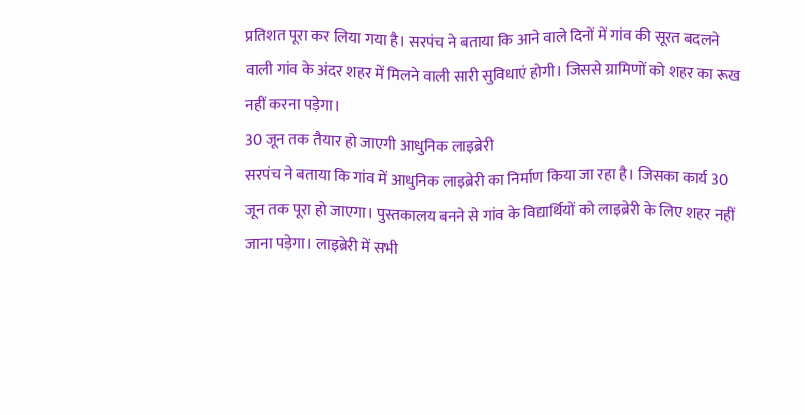प्रतिशत पूरा कर लिया गया है। सरपंच ने बताया कि आने वाले दिनों में गांव की सूरत बदलने वाली गांव के अंदर शहर में मिलने वाली सारी सुविधाएं होगी। जिससे ग्रामिणों को शहर का रूख नहीं करना पड़ेगा।
30 जून तक तैयार हो जाएगी आधुनिक लाइब्रेरी
सरपंच ने बताया कि गांव में आधुनिक लाइब्रेरी का निर्माण किया जा रहा है। जिसका कार्य 30 जून तक पूरा हो जाएगा। पुस्तकालय बनने से गांव के विद्यार्थियों को लाइब्रेरी के लिए शहर नहीं जाना पड़ेगा। लाइब्रेरी में सभी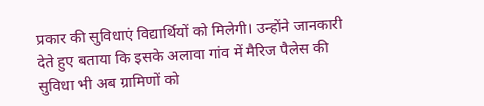प्रकार की सुविधाएं विद्यार्थियों को मिलेगी। उन्होंने जानकारी देते हुए बताया कि इसके अलावा गांव में मैरिज पैलेस की सुविधा भी अब ग्रामिणों को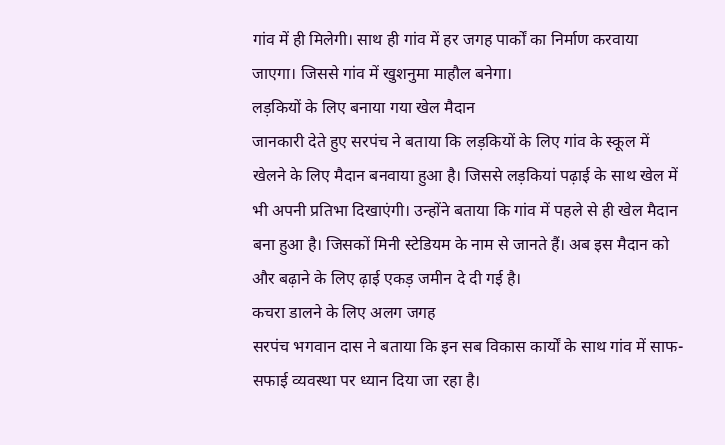गांव में ही मिलेगी। साथ ही गांव में हर जगह पार्कों का निर्माण करवाया जाएगा। जिससे गांव में खुशनुमा माहौल बनेगा।
लड़कियों के लिए बनाया गया खेल मैदान
जानकारी देते हुए सरपंच ने बताया कि लड़कियों के लिए गांव के स्कूल में खेलने के लिए मैदान बनवाया हुआ है। जिससे लड़कियां पढ़ाई के साथ खेल में भी अपनी प्रतिभा दिखाएंगी। उन्होंने बताया कि गांव में पहले से ही खेल मैदान बना हुआ है। जिसकों मिनी स्टेडियम के नाम से जानते हैं। अब इस मैदान को और बढ़ाने के लिए ढ़ाई एकड़ जमीन दे दी गई है।
कचरा डालने के लिए अलग जगह
सरपंच भगवान दास ने बताया कि इन सब विकास कार्यों के साथ गांव में साफ-सफाई व्यवस्था पर ध्यान दिया जा रहा है।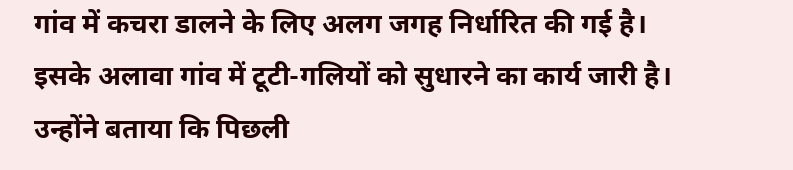गांव में कचरा डालने के लिए अलग जगह निर्धारित की गई है। इसके अलावा गांव में टूटी-गलियों को सुधारने का कार्य जारी है। उन्होंने बताया कि पिछली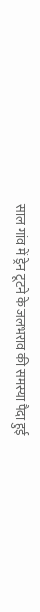साल गांव में ड्रेन टूटने के जलभराव की समस्या पैदा हुई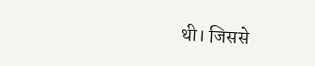थी। जिससे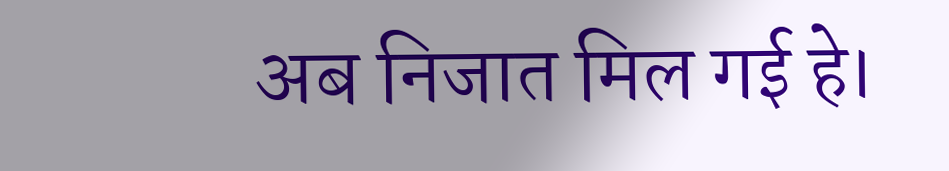अब निजात मिल गई हे।